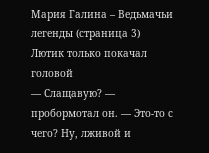Мария Галина – Ведьмачьи легенды (страница 3)
Лютик только покачал головой
— Слащавую? — пробормотал он. — Это-то с чего? Ну, лживой и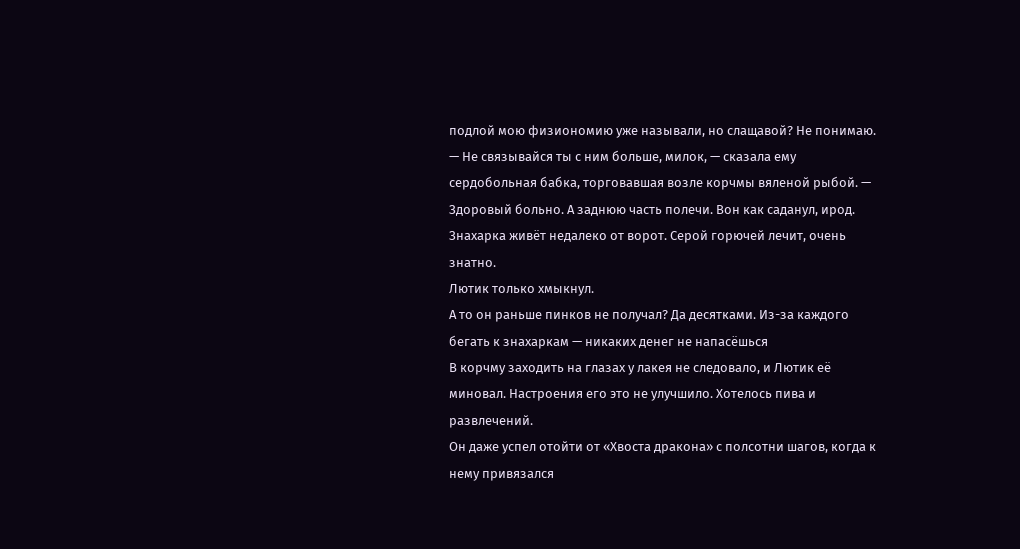подлой мою физиономию уже называли, но слащавой? Не понимаю.
— Не связывайся ты с ним больше, милок, — сказала ему сердобольная бабка, торговавшая возле корчмы вяленой рыбой. — Здоровый больно. А заднюю часть полечи. Вон как саданул, ирод. Знахарка живёт недалеко от ворот. Серой горючей лечит, очень знатно.
Лютик только хмыкнул.
А то он раньше пинков не получал? Да десятками. Из-за каждого бегать к знахаркам — никаких денег не напасёшься
В корчму заходить на глазах у лакея не следовало, и Лютик её миновал. Настроения его это не улучшило. Хотелось пива и развлечений.
Он даже успел отойти от «Хвоста дракона» с полсотни шагов, когда к нему привязался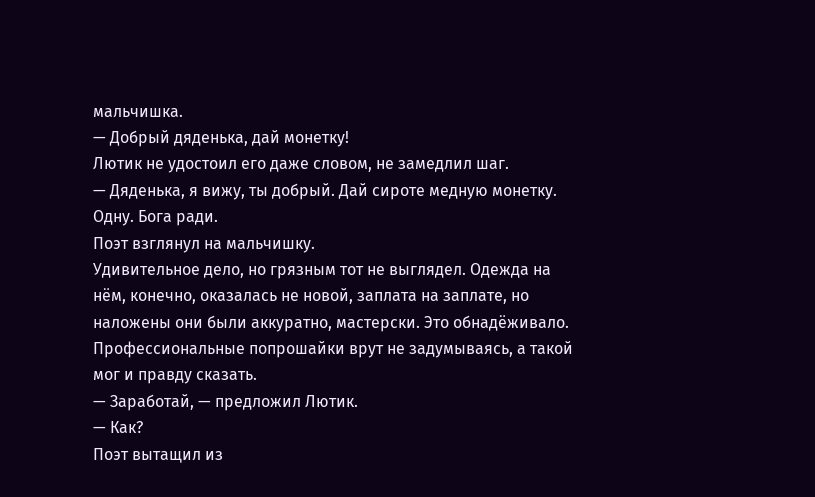мальчишка.
— Добрый дяденька, дай монетку!
Лютик не удостоил его даже словом, не замедлил шаг.
— Дяденька, я вижу, ты добрый. Дай сироте медную монетку. Одну. Бога ради.
Поэт взглянул на мальчишку.
Удивительное дело, но грязным тот не выглядел. Одежда на нём, конечно, оказалась не новой, заплата на заплате, но наложены они были аккуратно, мастерски. Это обнадёживало. Профессиональные попрошайки врут не задумываясь, а такой мог и правду сказать.
— Заработай, — предложил Лютик.
— Как?
Поэт вытащил из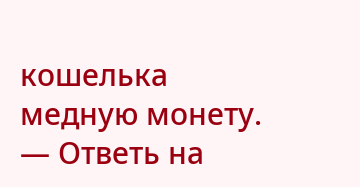кошелька медную монету.
— Ответь на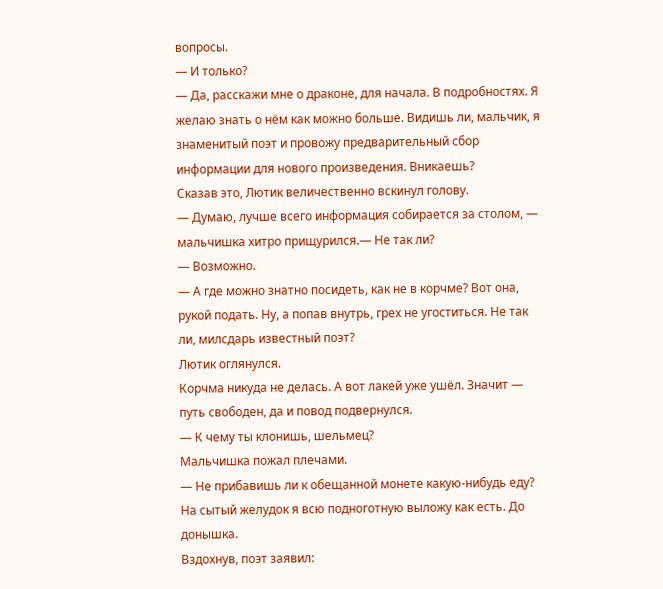вопросы.
— И только?
— Да, расскажи мне о драконе, для начала. В подробностях. Я желаю знать о нём как можно больше. Видишь ли, мальчик, я знаменитый поэт и провожу предварительный сбор информации для нового произведения. Вникаешь?
Сказав это, Лютик величественно вскинул голову.
— Думаю, лучше всего информация собирается за столом, — мальчишка хитро прищурился.— Не так ли?
— Возможно.
— А где можно знатно посидеть, как не в корчме? Вот она, рукой подать. Ну, а попав внутрь, грех не угоститься. Не так ли, милсдарь известный поэт?
Лютик оглянулся.
Корчма никуда не делась. А вот лакей уже ушёл. Значит — путь свободен, да и повод подвернулся.
— К чему ты клонишь, шельмец?
Мальчишка пожал плечами.
— Не прибавишь ли к обещанной монете какую-нибудь еду? На сытый желудок я всю подноготную выложу как есть. До донышка.
Вздохнув, поэт заявил: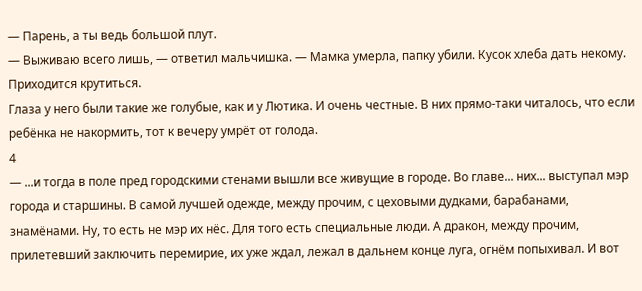— Парень, а ты ведь большой плут.
— Выживаю всего лишь, — ответил мальчишка. — Мамка умерла, папку убили. Кусок хлеба дать некому. Приходится крутиться.
Глаза у него были такие же голубые, как и у Лютика. И очень честные. В них прямо-таки читалось, что если ребёнка не накормить, тот к вечеру умрёт от голода.
4
— ...и тогда в поле пред городскими стенами вышли все живущие в городе. Во главе... них... выступал мэр города и старшины. В самой лучшей одежде, между прочим, с цеховыми дудками, барабанами, знамёнами. Ну, то есть не мэр их нёс. Для того есть специальные люди. А дракон, между прочим, прилетевший заключить перемирие, их уже ждал, лежал в дальнем конце луга, огнём попыхивал. И вот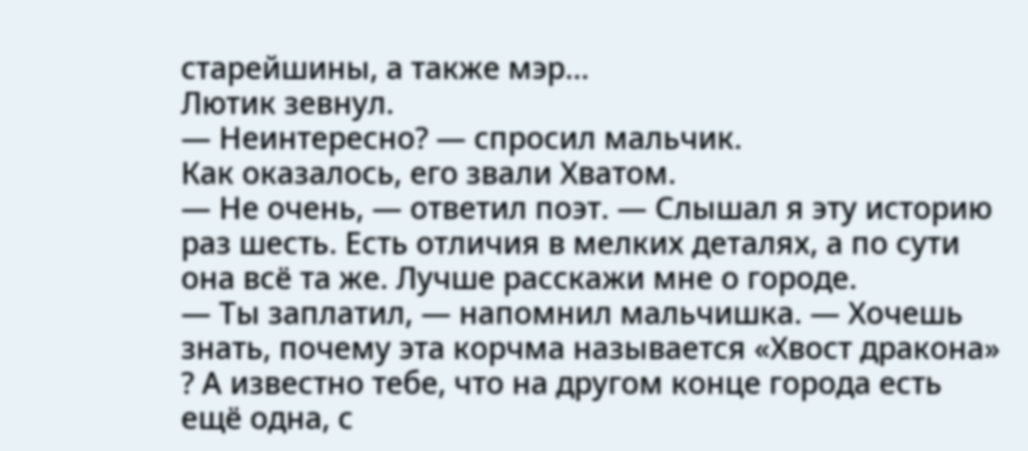старейшины, а также мэр...
Лютик зевнул.
— Неинтересно? — спросил мальчик.
Как оказалось, его звали Хватом.
— Не очень, — ответил поэт. — Слышал я эту историю раз шесть. Есть отличия в мелких деталях, а по сути она всё та же. Лучше расскажи мне о городе.
— Ты заплатил, — напомнил мальчишка. — Хочешь знать, почему эта корчма называется «Хвост дракона» ? А известно тебе, что на другом конце города есть ещё одна, с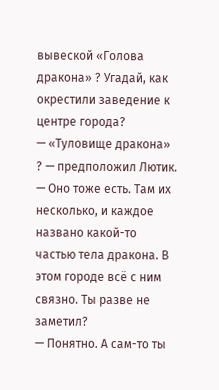вывеской «Голова дракона» ? Угадай, как окрестили заведение к центре города?
— «Туловище дракона» ? — предположил Лютик.
— Оно тоже есть. Там их несколько, и каждое названо какой-то частью тела дракона. В этом городе всё с ним связно. Ты разве не заметил?
— Понятно. А сам-то ты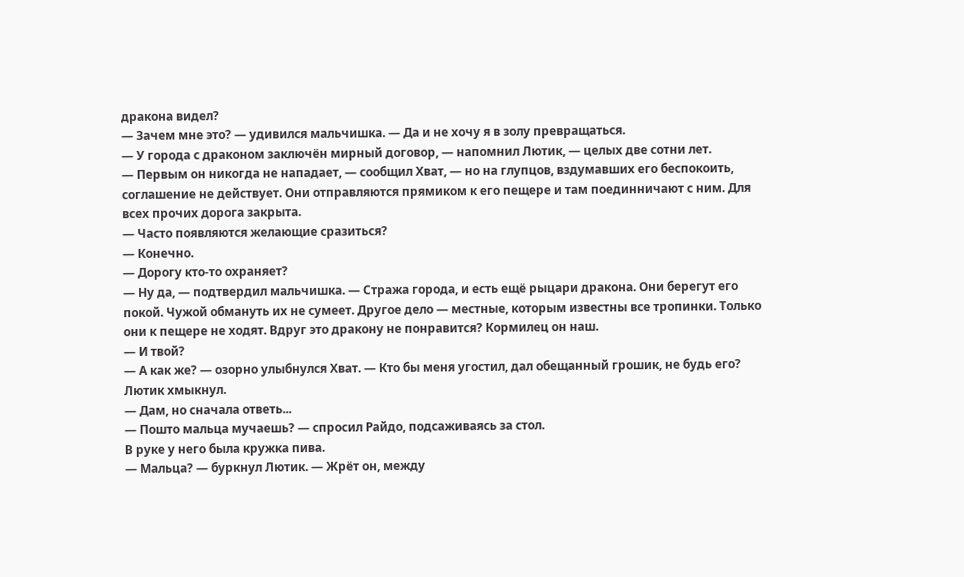дракона видел?
— Зачем мне это? — удивился мальчишка. — Да и не хочу я в золу превращаться.
— У города с драконом заключён мирный договор, — напомнил Лютик, — целых две сотни лет.
— Первым он никогда не нападает, — сообщил Хват, — но на глупцов, вздумавших его беспокоить, соглашение не действует. Они отправляются прямиком к его пещере и там поединничают с ним. Для всех прочих дорога закрыта.
— Часто появляются желающие сразиться?
— Конечно.
— Дорогу кто-то охраняет?
— Ну да, — подтвердил мальчишка. — Стража города, и есть ещё рыцари дракона. Они берегут его покой. Чужой обмануть их не сумеет. Другое дело — местные, которым известны все тропинки. Только они к пещере не ходят. Вдруг это дракону не понравится? Кормилец он наш.
— И твой?
— А как же? — озорно улыбнулся Хват. — Кто бы меня угостил, дал обещанный грошик, не будь его?
Лютик хмыкнул.
— Дам, но сначала ответь...
— Пошто мальца мучаешь? — спросил Райдо, подсаживаясь за стол.
В руке у него была кружка пива.
— Мальца? — буркнул Лютик. — Жрёт он, между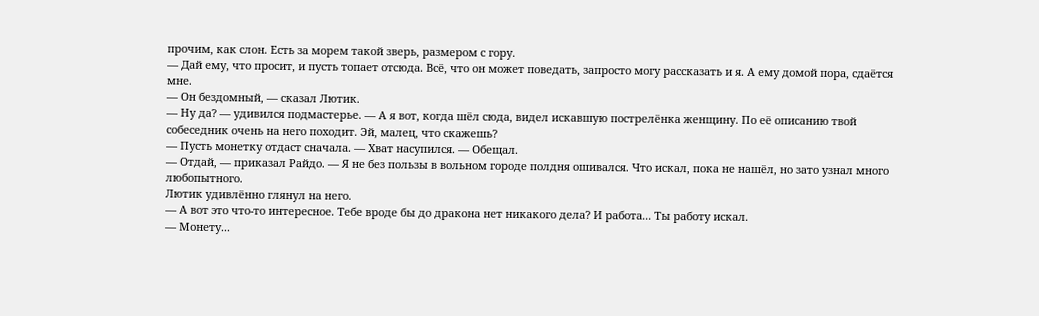прочим, как слон. Есть за морем такой зверь, размером с гору.
— Дай ему, что просит, и пусть топает отсюда. Всё, что он может поведать, запросто могу рассказать и я. А ему домой пора, сдаётся мне.
— Он бездомный, — сказал Лютик.
— Ну да? — удивился подмастерье. — А я вот, когда шёл сюда, видел искавшую пострелёнка женщину. По её описанию твой собеседник очень на него походит. Эй, малец, что скажешь?
— Пусть монетку отдаст сначала. — Хват насупился. — Обещал.
— Отдай, — приказал Райдо. — Я не без пользы в вольном городе полдня ошивался. Что искал, пока не нашёл, но зато узнал много любопытного.
Лютик удивлённо глянул на него.
— А вот это что-то интересное. Тебе вроде бы до дракона нет никакого дела? И работа... Ты работу искал.
— Монету...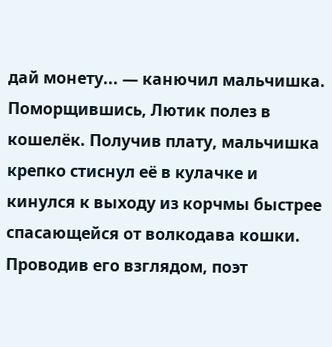дай монету... — канючил мальчишка. Поморщившись, Лютик полез в кошелёк. Получив плату, мальчишка крепко стиснул её в кулачке и кинулся к выходу из корчмы быстрее спасающейся от волкодава кошки. Проводив его взглядом, поэт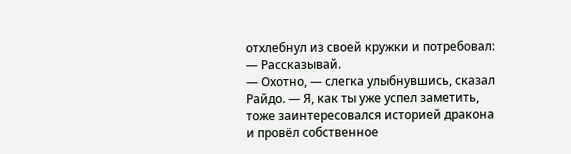отхлебнул из своей кружки и потребовал:
— Рассказывай.
— Охотно, — слегка улыбнувшись, сказал Райдо. — Я, как ты уже успел заметить, тоже заинтересовался историей дракона и провёл собственное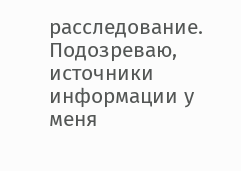расследование. Подозреваю, источники информации у меня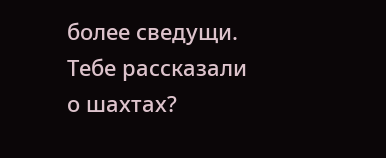более сведущи. Тебе рассказали о шахтах?